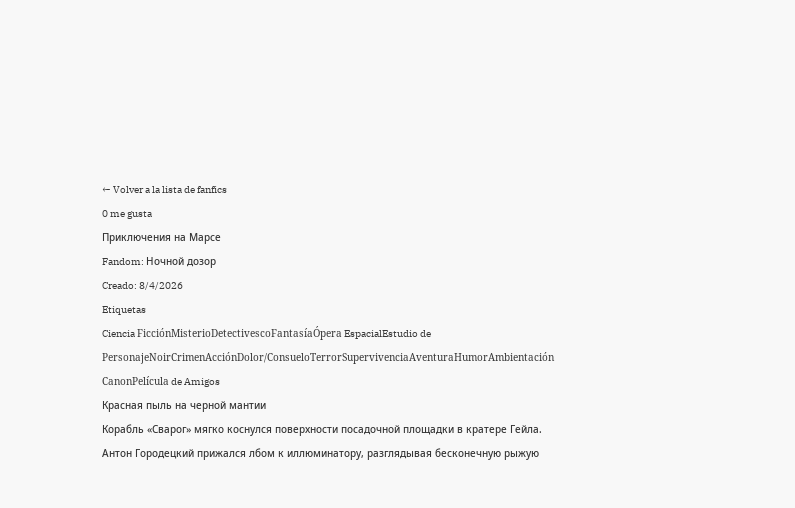← Volver a la lista de fanfics
0 me gusta
Приключения на Марсе
Fandom: Ночной дозор
Creado: 8/4/2026
Etiquetas
Ciencia FicciónMisterioDetectivescoFantasíaÓpera EspacialEstudio de PersonajeNoirCrimenAcciónDolor/ConsueloTerrorSupervivenciaAventuraHumorAmbientación CanonPelícula de Amigos
Красная пыль на черной мантии
Корабль «Сварог» мягко коснулся поверхности посадочной площадки в кратере Гейла. Антон Городецкий прижался лбом к иллюминатору, разглядывая бесконечную рыжую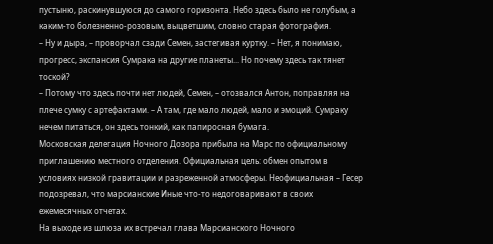пустыню, раскинувшуюся до самого горизонта. Небо здесь было не голубым, а каким-то болезненно-розовым, выцветшим, словно старая фотография.
– Ну и дыра, – проворчал сзади Семен, застегивая куртку. – Нет, я понимаю, прогресс, экспансия Сумрака на другие планеты... Но почему здесь так тянет тоской?
– Потому что здесь почти нет людей, Семен, – отозвался Антон, поправляя на плече сумку с артефактами. – А там, где мало людей, мало и эмоций. Сумраку нечем питаться, он здесь тонкий, как папиросная бумага.
Московская делегация Ночного Дозора прибыла на Марс по официальному приглашению местного отделения. Официальная цель: обмен опытом в условиях низкой гравитации и разреженной атмосферы. Неофициальная – Гесер подозревал, что марсианские Иные что-то недоговаривают в своих ежемесячных отчетах.
На выходе из шлюза их встречал глава Марсианского Ночного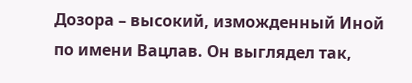Дозора – высокий, изможденный Иной по имени Вацлав. Он выглядел так,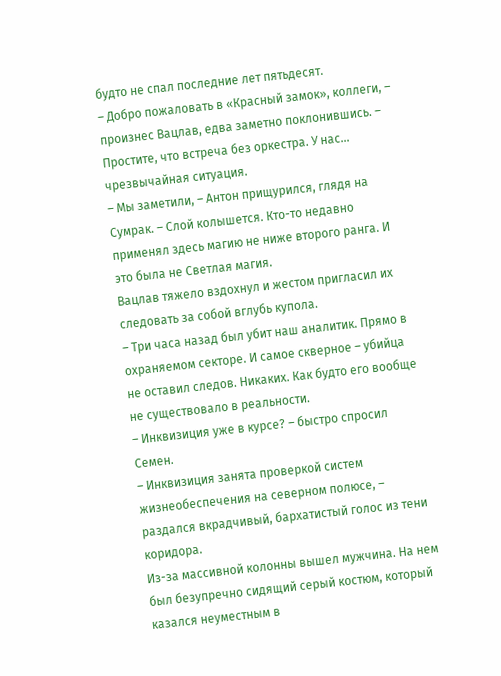будто не спал последние лет пятьдесят.
– Добро пожаловать в «Красный замок», коллеги, – произнес Вацлав, едва заметно поклонившись. – Простите, что встреча без оркестра. У нас... чрезвычайная ситуация.
– Мы заметили, – Антон прищурился, глядя на Сумрак. – Слой колышется. Кто-то недавно применял здесь магию не ниже второго ранга. И это была не Светлая магия.
Вацлав тяжело вздохнул и жестом пригласил их следовать за собой вглубь купола.
– Три часа назад был убит наш аналитик. Прямо в охраняемом секторе. И самое скверное – убийца не оставил следов. Никаких. Как будто его вообще не существовало в реальности.
– Инквизиция уже в курсе? – быстро спросил Семен.
– Инквизиция занята проверкой систем жизнеобеспечения на северном полюсе, – раздался вкрадчивый, бархатистый голос из тени коридора.
Из-за массивной колонны вышел мужчина. На нем был безупречно сидящий серый костюм, который казался неуместным в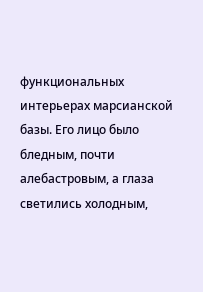функциональных интерьерах марсианской базы. Его лицо было бледным, почти алебастровым, а глаза светились холодным,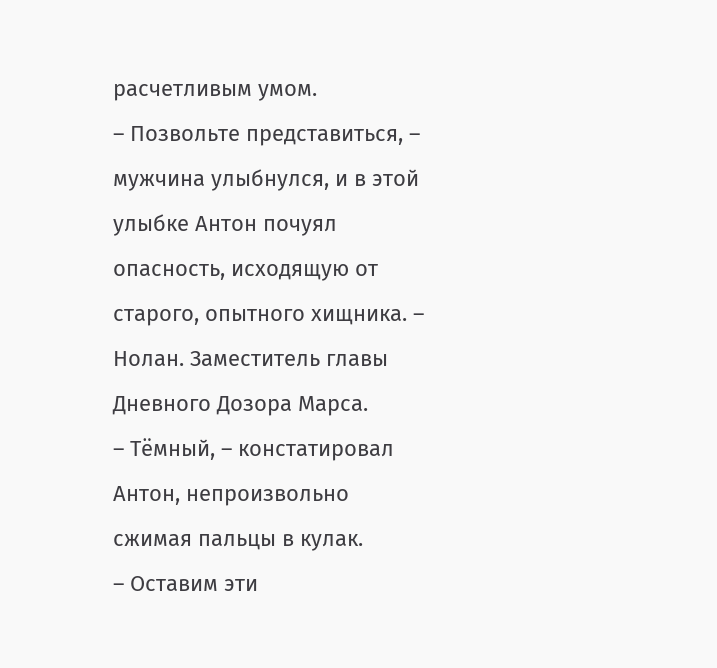расчетливым умом.
– Позвольте представиться, – мужчина улыбнулся, и в этой улыбке Антон почуял опасность, исходящую от старого, опытного хищника. – Нолан. Заместитель главы Дневного Дозора Марса.
– Тёмный, – констатировал Антон, непроизвольно сжимая пальцы в кулак.
– Оставим эти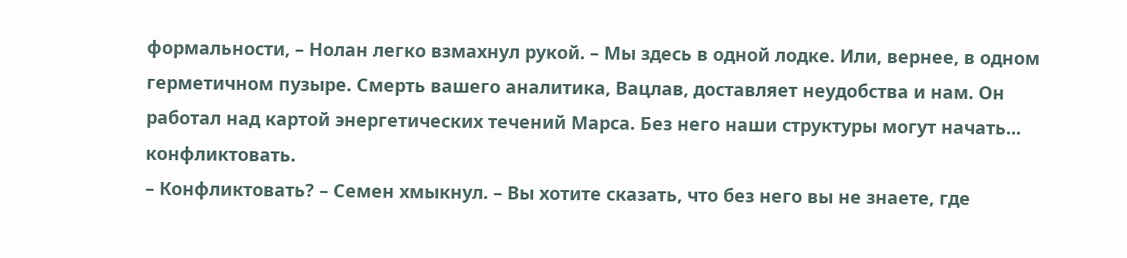формальности, – Нолан легко взмахнул рукой. – Мы здесь в одной лодке. Или, вернее, в одном герметичном пузыре. Смерть вашего аналитика, Вацлав, доставляет неудобства и нам. Он работал над картой энергетических течений Марса. Без него наши структуры могут начать... конфликтовать.
– Конфликтовать? – Семен хмыкнул. – Вы хотите сказать, что без него вы не знаете, где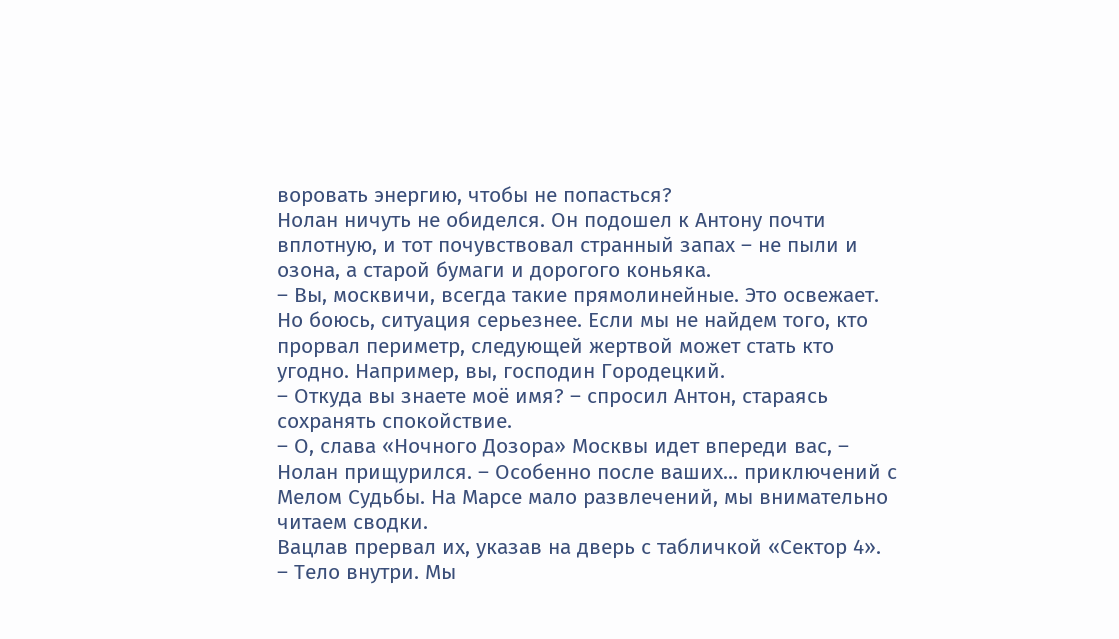воровать энергию, чтобы не попасться?
Нолан ничуть не обиделся. Он подошел к Антону почти вплотную, и тот почувствовал странный запах – не пыли и озона, а старой бумаги и дорогого коньяка.
– Вы, москвичи, всегда такие прямолинейные. Это освежает. Но боюсь, ситуация серьезнее. Если мы не найдем того, кто прорвал периметр, следующей жертвой может стать кто угодно. Например, вы, господин Городецкий.
– Откуда вы знаете моё имя? – спросил Антон, стараясь сохранять спокойствие.
– О, слава «Ночного Дозора» Москвы идет впереди вас, – Нолан прищурился. – Особенно после ваших... приключений с Мелом Судьбы. На Марсе мало развлечений, мы внимательно читаем сводки.
Вацлав прервал их, указав на дверь с табличкой «Сектор 4».
– Тело внутри. Мы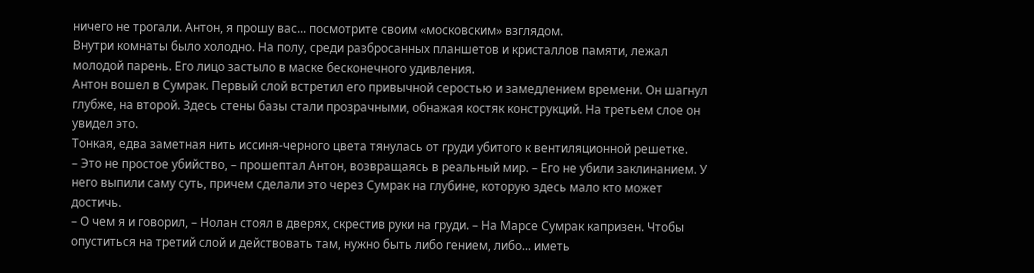ничего не трогали. Антон, я прошу вас... посмотрите своим «московским» взглядом.
Внутри комнаты было холодно. На полу, среди разбросанных планшетов и кристаллов памяти, лежал молодой парень. Его лицо застыло в маске бесконечного удивления.
Антон вошел в Сумрак. Первый слой встретил его привычной серостью и замедлением времени. Он шагнул глубже, на второй. Здесь стены базы стали прозрачными, обнажая костяк конструкций. На третьем слое он увидел это.
Тонкая, едва заметная нить иссиня-черного цвета тянулась от груди убитого к вентиляционной решетке.
– Это не простое убийство, – прошептал Антон, возвращаясь в реальный мир. – Его не убили заклинанием. У него выпили саму суть, причем сделали это через Сумрак на глубине, которую здесь мало кто может достичь.
– О чем я и говорил, – Нолан стоял в дверях, скрестив руки на груди. – На Марсе Сумрак капризен. Чтобы опуститься на третий слой и действовать там, нужно быть либо гением, либо... иметь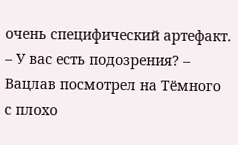очень специфический артефакт.
– У вас есть подозрения? – Вацлав посмотрел на Тёмного с плохо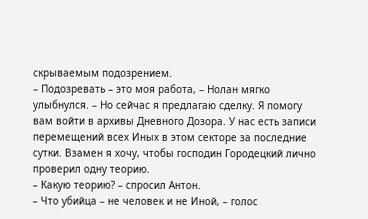скрываемым подозрением.
– Подозревать – это моя работа, – Нолан мягко улыбнулся. – Но сейчас я предлагаю сделку. Я помогу вам войти в архивы Дневного Дозора. У нас есть записи перемещений всех Иных в этом секторе за последние сутки. Взамен я хочу, чтобы господин Городецкий лично проверил одну теорию.
– Какую теорию? – спросил Антон.
– Что убийца – не человек и не Иной, – голос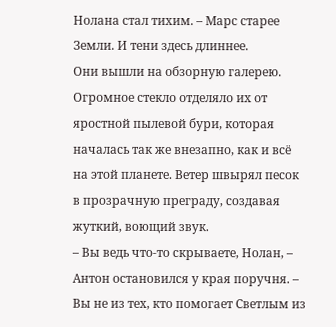Нолана стал тихим. – Марс старее Земли. И тени здесь длиннее.
Они вышли на обзорную галерею. Огромное стекло отделяло их от яростной пылевой бури, которая началась так же внезапно, как и всё на этой планете. Ветер швырял песок в прозрачную преграду, создавая жуткий, воющий звук.
– Вы ведь что-то скрываете, Нолан, – Антон остановился у края поручня. – Вы не из тех, кто помогает Светлым из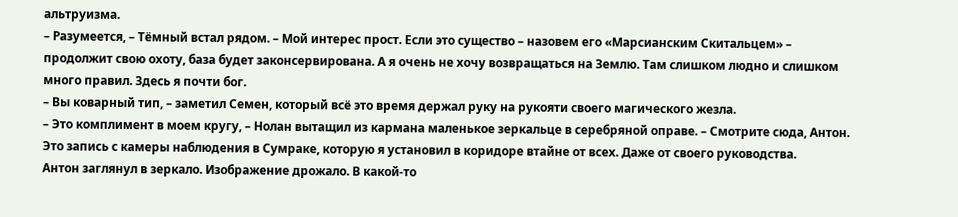альтруизма.
– Разумеется, – Тёмный встал рядом. – Мой интерес прост. Если это существо – назовем его «Марсианским Скитальцем» – продолжит свою охоту, база будет законсервирована. А я очень не хочу возвращаться на Землю. Там слишком людно и слишком много правил. Здесь я почти бог.
– Вы коварный тип, – заметил Семен, который всё это время держал руку на рукояти своего магического жезла.
– Это комплимент в моем кругу, – Нолан вытащил из кармана маленькое зеркальце в серебряной оправе. – Смотрите сюда, Антон. Это запись с камеры наблюдения в Сумраке, которую я установил в коридоре втайне от всех. Даже от своего руководства.
Антон заглянул в зеркало. Изображение дрожало. В какой-то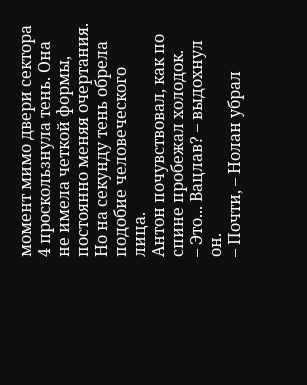момент мимо двери сектора 4 проскользнула тень. Она не имела четкой формы, постоянно меняя очертания. Но на секунду тень обрела подобие человеческого лица.
Антон почувствовал, как по спине пробежал холодок.
– Это... Вацлав? – выдохнул он.
– Почти, – Нолан убрал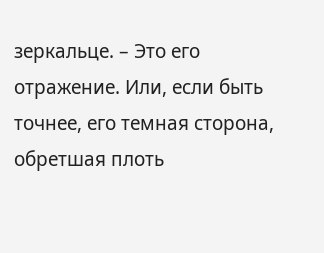зеркальце. – Это его отражение. Или, если быть точнее, его темная сторона, обретшая плоть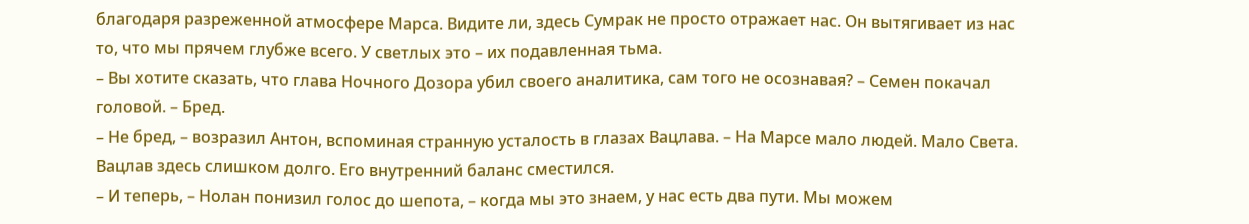благодаря разреженной атмосфере Марса. Видите ли, здесь Сумрак не просто отражает нас. Он вытягивает из нас то, что мы прячем глубже всего. У светлых это – их подавленная тьма.
– Вы хотите сказать, что глава Ночного Дозора убил своего аналитика, сам того не осознавая? – Семен покачал головой. – Бред.
– Не бред, – возразил Антон, вспоминая странную усталость в глазах Вацлава. – На Марсе мало людей. Мало Света. Вацлав здесь слишком долго. Его внутренний баланс сместился.
– И теперь, – Нолан понизил голос до шепота, – когда мы это знаем, у нас есть два пути. Мы можем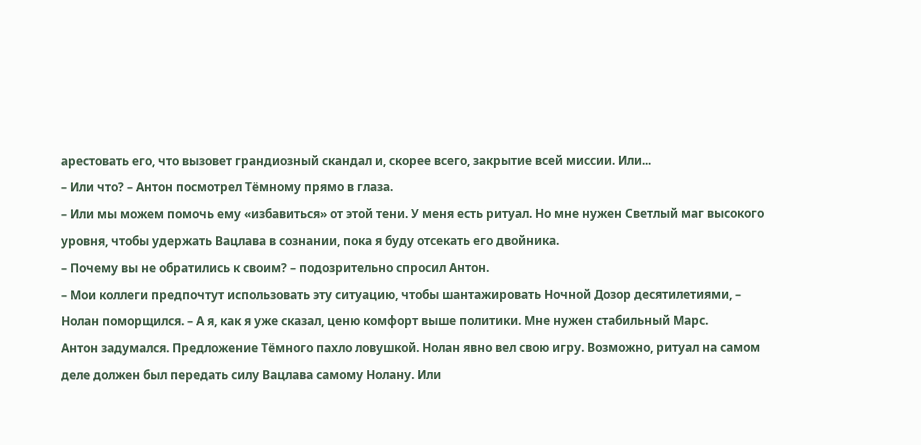арестовать его, что вызовет грандиозный скандал и, скорее всего, закрытие всей миссии. Или...
– Или что? – Антон посмотрел Тёмному прямо в глаза.
– Или мы можем помочь ему «избавиться» от этой тени. У меня есть ритуал. Но мне нужен Светлый маг высокого уровня, чтобы удержать Вацлава в сознании, пока я буду отсекать его двойника.
– Почему вы не обратились к своим? – подозрительно спросил Антон.
– Мои коллеги предпочтут использовать эту ситуацию, чтобы шантажировать Ночной Дозор десятилетиями, – Нолан поморщился. – А я, как я уже сказал, ценю комфорт выше политики. Мне нужен стабильный Марс.
Антон задумался. Предложение Тёмного пахло ловушкой. Нолан явно вел свою игру. Возможно, ритуал на самом деле должен был передать силу Вацлава самому Нолану. Или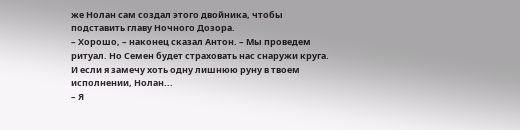же Нолан сам создал этого двойника, чтобы подставить главу Ночного Дозора.
– Хорошо, – наконец сказал Антон. – Мы проведем ритуал. Но Семен будет страховать нас снаружи круга. И если я замечу хоть одну лишнюю руну в твоем исполнении, Нолан...
– Я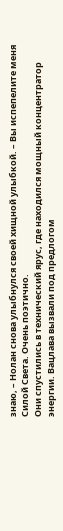знаю, – Нолан снова улыбнулся своей хищной улыбкой. – Вы испепелите меня Силой Света. Очень поэтично.
Они спустились в технический ярус, где находился мощный концентратор энергии. Вацлава вызвали под предлогом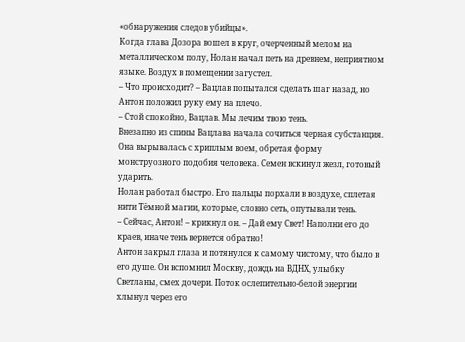«обнаружения следов убийцы».
Когда глава Дозора вошел в круг, очерченный мелом на металлическом полу, Нолан начал петь на древнем, неприятном языке. Воздух в помещении загустел.
– Что происходит? – Вацлав попытался сделать шаг назад, но Антон положил руку ему на плечо.
– Стой спокойно, Вацлав. Мы лечим твою тень.
Внезапно из спины Вацлава начала сочиться черная субстанция. Она вырывалась с хриплым воем, обретая форму монструозного подобия человека. Семен вскинул жезл, готовый ударить.
Нолан работал быстро. Его пальцы порхали в воздухе, сплетая нити Тёмной магии, которые, словно сеть, опутывали тень.
– Сейчас, Антон! – крикнул он. – Дай ему Свет! Наполни его до краев, иначе тень вернется обратно!
Антон закрыл глаза и потянулся к самому чистому, что было в его душе. Он вспомнил Москву, дождь на ВДНХ, улыбку Светланы, смех дочери. Поток ослепительно-белой энергии хлынул через его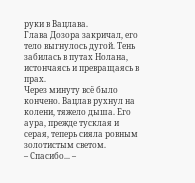руки в Вацлава.
Глава Дозора закричал, его тело выгнулось дугой. Тень забилась в путах Нолана, истончаясь и превращаясь в прах.
Через минуту всё было кончено. Вацлав рухнул на колени, тяжело дыша. Его аура, прежде тусклая и серая, теперь сияла ровным золотистым светом.
– Спасибо... –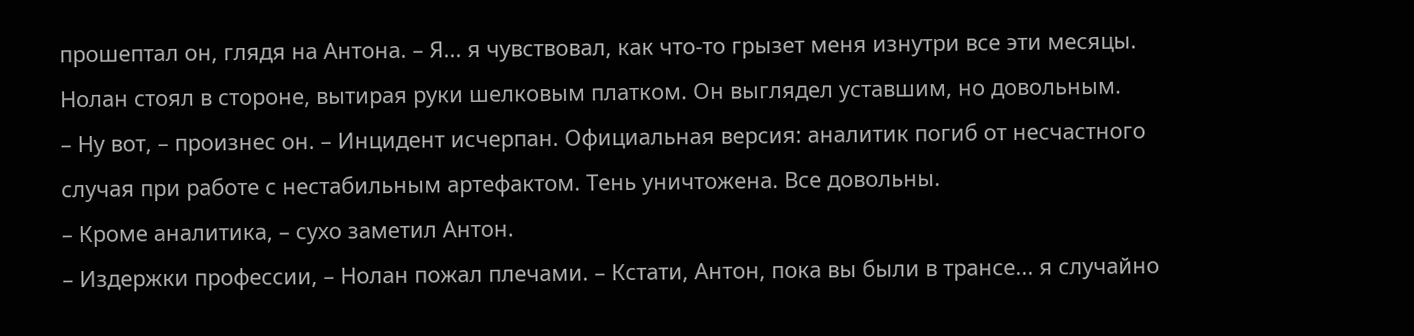прошептал он, глядя на Антона. – Я... я чувствовал, как что-то грызет меня изнутри все эти месяцы.
Нолан стоял в стороне, вытирая руки шелковым платком. Он выглядел уставшим, но довольным.
– Ну вот, – произнес он. – Инцидент исчерпан. Официальная версия: аналитик погиб от несчастного случая при работе с нестабильным артефактом. Тень уничтожена. Все довольны.
– Кроме аналитика, – сухо заметил Антон.
– Издержки профессии, – Нолан пожал плечами. – Кстати, Антон, пока вы были в трансе... я случайно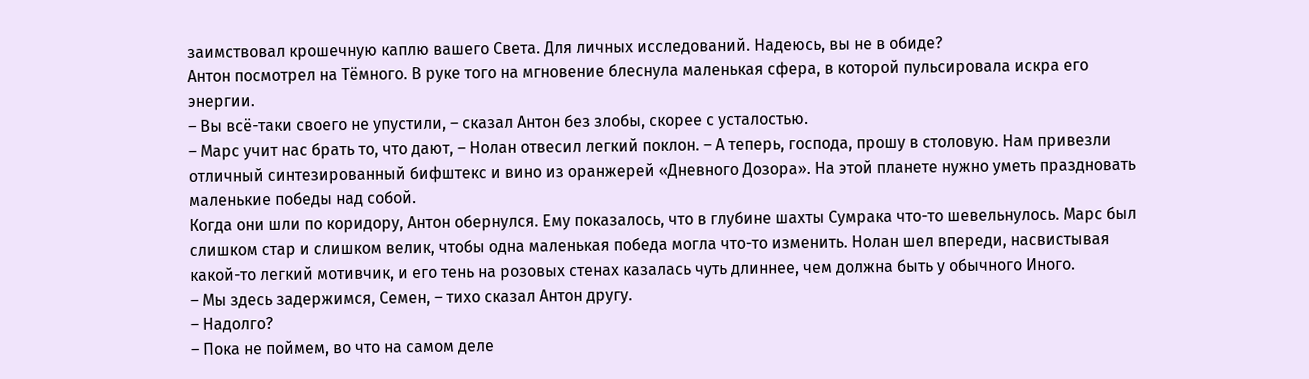заимствовал крошечную каплю вашего Света. Для личных исследований. Надеюсь, вы не в обиде?
Антон посмотрел на Тёмного. В руке того на мгновение блеснула маленькая сфера, в которой пульсировала искра его энергии.
– Вы всё-таки своего не упустили, – сказал Антон без злобы, скорее с усталостью.
– Марс учит нас брать то, что дают, – Нолан отвесил легкий поклон. – А теперь, господа, прошу в столовую. Нам привезли отличный синтезированный бифштекс и вино из оранжерей «Дневного Дозора». На этой планете нужно уметь праздновать маленькие победы над собой.
Когда они шли по коридору, Антон обернулся. Ему показалось, что в глубине шахты Сумрака что-то шевельнулось. Марс был слишком стар и слишком велик, чтобы одна маленькая победа могла что-то изменить. Нолан шел впереди, насвистывая какой-то легкий мотивчик, и его тень на розовых стенах казалась чуть длиннее, чем должна быть у обычного Иного.
– Мы здесь задержимся, Семен, – тихо сказал Антон другу.
– Надолго?
– Пока не поймем, во что на самом деле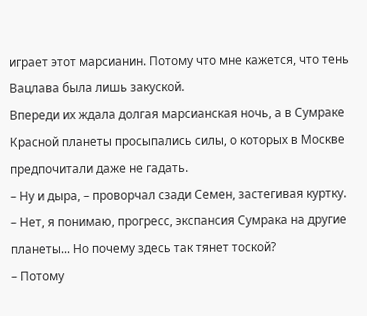играет этот марсианин. Потому что мне кажется, что тень Вацлава была лишь закуской.
Впереди их ждала долгая марсианская ночь, а в Сумраке Красной планеты просыпались силы, о которых в Москве предпочитали даже не гадать.
– Ну и дыра, – проворчал сзади Семен, застегивая куртку. – Нет, я понимаю, прогресс, экспансия Сумрака на другие планеты... Но почему здесь так тянет тоской?
– Потому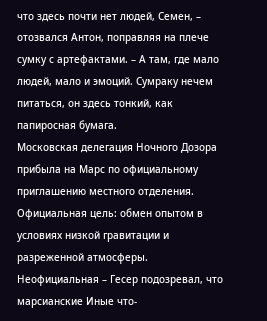что здесь почти нет людей, Семен, – отозвался Антон, поправляя на плече сумку с артефактами. – А там, где мало людей, мало и эмоций. Сумраку нечем питаться, он здесь тонкий, как папиросная бумага.
Московская делегация Ночного Дозора прибыла на Марс по официальному приглашению местного отделения. Официальная цель: обмен опытом в условиях низкой гравитации и разреженной атмосферы. Неофициальная – Гесер подозревал, что марсианские Иные что-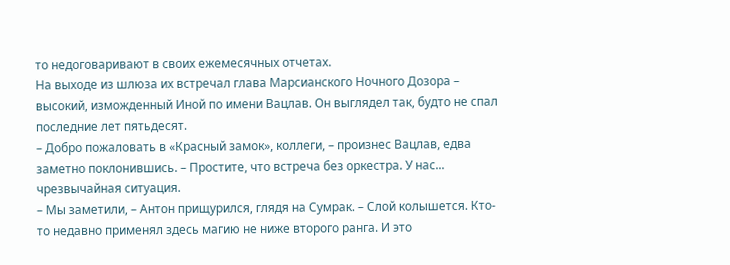то недоговаривают в своих ежемесячных отчетах.
На выходе из шлюза их встречал глава Марсианского Ночного Дозора – высокий, изможденный Иной по имени Вацлав. Он выглядел так, будто не спал последние лет пятьдесят.
– Добро пожаловать в «Красный замок», коллеги, – произнес Вацлав, едва заметно поклонившись. – Простите, что встреча без оркестра. У нас... чрезвычайная ситуация.
– Мы заметили, – Антон прищурился, глядя на Сумрак. – Слой колышется. Кто-то недавно применял здесь магию не ниже второго ранга. И это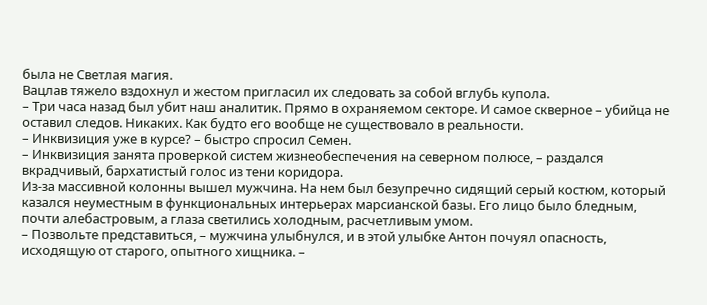была не Светлая магия.
Вацлав тяжело вздохнул и жестом пригласил их следовать за собой вглубь купола.
– Три часа назад был убит наш аналитик. Прямо в охраняемом секторе. И самое скверное – убийца не оставил следов. Никаких. Как будто его вообще не существовало в реальности.
– Инквизиция уже в курсе? – быстро спросил Семен.
– Инквизиция занята проверкой систем жизнеобеспечения на северном полюсе, – раздался вкрадчивый, бархатистый голос из тени коридора.
Из-за массивной колонны вышел мужчина. На нем был безупречно сидящий серый костюм, который казался неуместным в функциональных интерьерах марсианской базы. Его лицо было бледным, почти алебастровым, а глаза светились холодным, расчетливым умом.
– Позвольте представиться, – мужчина улыбнулся, и в этой улыбке Антон почуял опасность, исходящую от старого, опытного хищника. –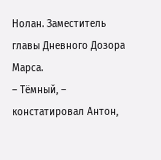Нолан. Заместитель главы Дневного Дозора Марса.
– Тёмный, – констатировал Антон,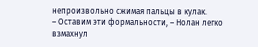непроизвольно сжимая пальцы в кулак.
– Оставим эти формальности, – Нолан легко взмахнул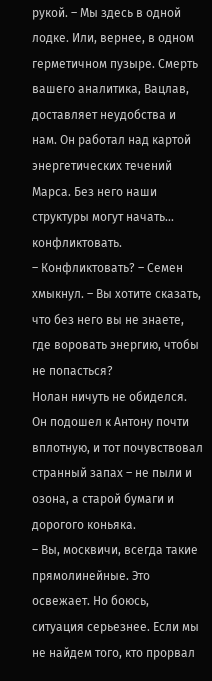рукой. – Мы здесь в одной лодке. Или, вернее, в одном герметичном пузыре. Смерть вашего аналитика, Вацлав, доставляет неудобства и нам. Он работал над картой энергетических течений Марса. Без него наши структуры могут начать... конфликтовать.
– Конфликтовать? – Семен хмыкнул. – Вы хотите сказать, что без него вы не знаете, где воровать энергию, чтобы не попасться?
Нолан ничуть не обиделся. Он подошел к Антону почти вплотную, и тот почувствовал странный запах – не пыли и озона, а старой бумаги и дорогого коньяка.
– Вы, москвичи, всегда такие прямолинейные. Это освежает. Но боюсь, ситуация серьезнее. Если мы не найдем того, кто прорвал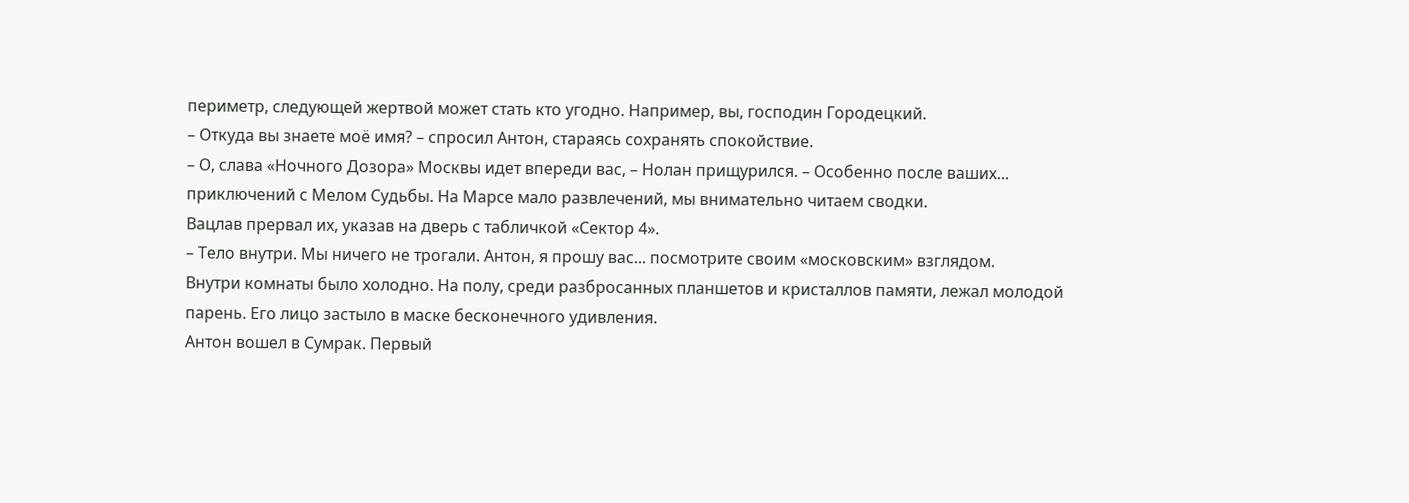периметр, следующей жертвой может стать кто угодно. Например, вы, господин Городецкий.
– Откуда вы знаете моё имя? – спросил Антон, стараясь сохранять спокойствие.
– О, слава «Ночного Дозора» Москвы идет впереди вас, – Нолан прищурился. – Особенно после ваших... приключений с Мелом Судьбы. На Марсе мало развлечений, мы внимательно читаем сводки.
Вацлав прервал их, указав на дверь с табличкой «Сектор 4».
– Тело внутри. Мы ничего не трогали. Антон, я прошу вас... посмотрите своим «московским» взглядом.
Внутри комнаты было холодно. На полу, среди разбросанных планшетов и кристаллов памяти, лежал молодой парень. Его лицо застыло в маске бесконечного удивления.
Антон вошел в Сумрак. Первый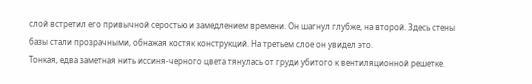слой встретил его привычной серостью и замедлением времени. Он шагнул глубже, на второй. Здесь стены базы стали прозрачными, обнажая костяк конструкций. На третьем слое он увидел это.
Тонкая, едва заметная нить иссиня-черного цвета тянулась от груди убитого к вентиляционной решетке.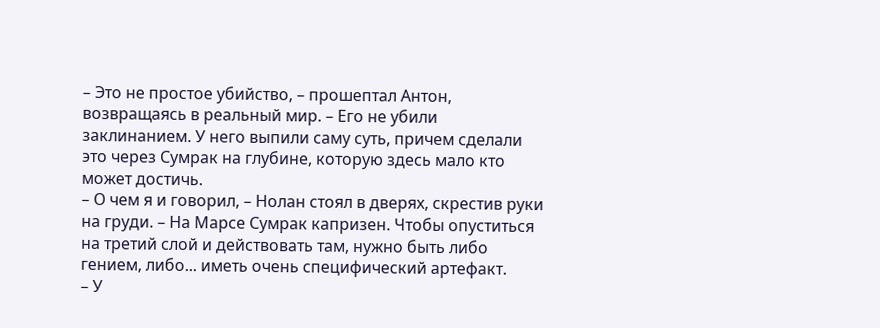– Это не простое убийство, – прошептал Антон, возвращаясь в реальный мир. – Его не убили заклинанием. У него выпили саму суть, причем сделали это через Сумрак на глубине, которую здесь мало кто может достичь.
– О чем я и говорил, – Нолан стоял в дверях, скрестив руки на груди. – На Марсе Сумрак капризен. Чтобы опуститься на третий слой и действовать там, нужно быть либо гением, либо... иметь очень специфический артефакт.
– У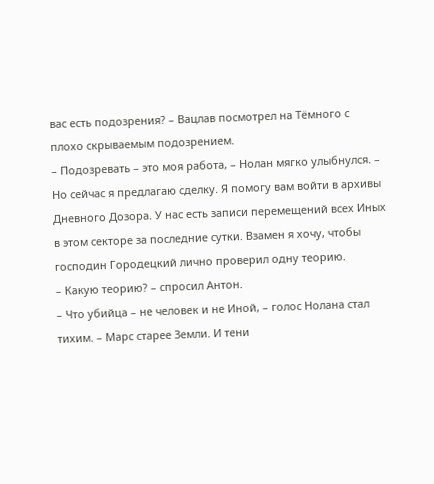вас есть подозрения? – Вацлав посмотрел на Тёмного с плохо скрываемым подозрением.
– Подозревать – это моя работа, – Нолан мягко улыбнулся. – Но сейчас я предлагаю сделку. Я помогу вам войти в архивы Дневного Дозора. У нас есть записи перемещений всех Иных в этом секторе за последние сутки. Взамен я хочу, чтобы господин Городецкий лично проверил одну теорию.
– Какую теорию? – спросил Антон.
– Что убийца – не человек и не Иной, – голос Нолана стал тихим. – Марс старее Земли. И тени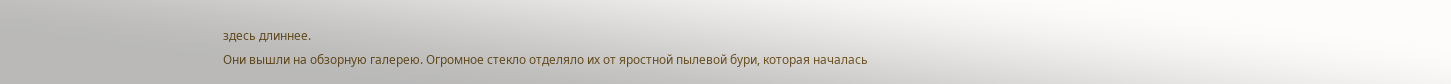здесь длиннее.
Они вышли на обзорную галерею. Огромное стекло отделяло их от яростной пылевой бури, которая началась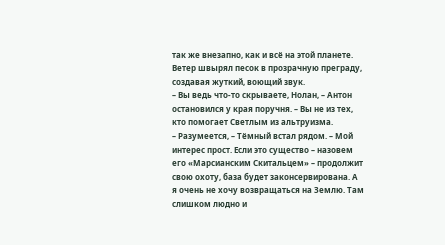так же внезапно, как и всё на этой планете. Ветер швырял песок в прозрачную преграду, создавая жуткий, воющий звук.
– Вы ведь что-то скрываете, Нолан, – Антон остановился у края поручня. – Вы не из тех, кто помогает Светлым из альтруизма.
– Разумеется, – Тёмный встал рядом. – Мой интерес прост. Если это существо – назовем его «Марсианским Скитальцем» – продолжит свою охоту, база будет законсервирована. А я очень не хочу возвращаться на Землю. Там слишком людно и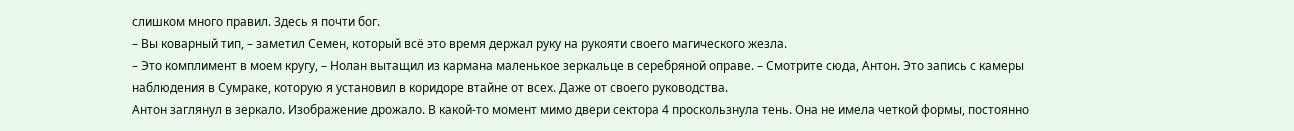слишком много правил. Здесь я почти бог.
– Вы коварный тип, – заметил Семен, который всё это время держал руку на рукояти своего магического жезла.
– Это комплимент в моем кругу, – Нолан вытащил из кармана маленькое зеркальце в серебряной оправе. – Смотрите сюда, Антон. Это запись с камеры наблюдения в Сумраке, которую я установил в коридоре втайне от всех. Даже от своего руководства.
Антон заглянул в зеркало. Изображение дрожало. В какой-то момент мимо двери сектора 4 проскользнула тень. Она не имела четкой формы, постоянно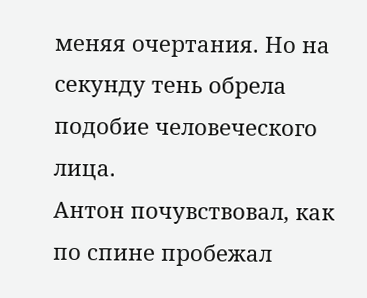меняя очертания. Но на секунду тень обрела подобие человеческого лица.
Антон почувствовал, как по спине пробежал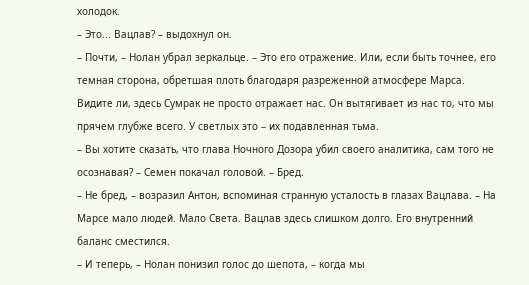холодок.
– Это... Вацлав? – выдохнул он.
– Почти, – Нолан убрал зеркальце. – Это его отражение. Или, если быть точнее, его темная сторона, обретшая плоть благодаря разреженной атмосфере Марса. Видите ли, здесь Сумрак не просто отражает нас. Он вытягивает из нас то, что мы прячем глубже всего. У светлых это – их подавленная тьма.
– Вы хотите сказать, что глава Ночного Дозора убил своего аналитика, сам того не осознавая? – Семен покачал головой. – Бред.
– Не бред, – возразил Антон, вспоминая странную усталость в глазах Вацлава. – На Марсе мало людей. Мало Света. Вацлав здесь слишком долго. Его внутренний баланс сместился.
– И теперь, – Нолан понизил голос до шепота, – когда мы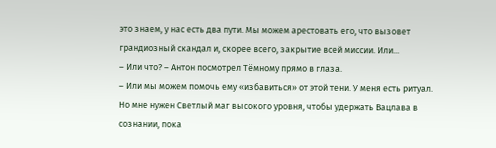это знаем, у нас есть два пути. Мы можем арестовать его, что вызовет грандиозный скандал и, скорее всего, закрытие всей миссии. Или...
– Или что? – Антон посмотрел Тёмному прямо в глаза.
– Или мы можем помочь ему «избавиться» от этой тени. У меня есть ритуал. Но мне нужен Светлый маг высокого уровня, чтобы удержать Вацлава в сознании, пока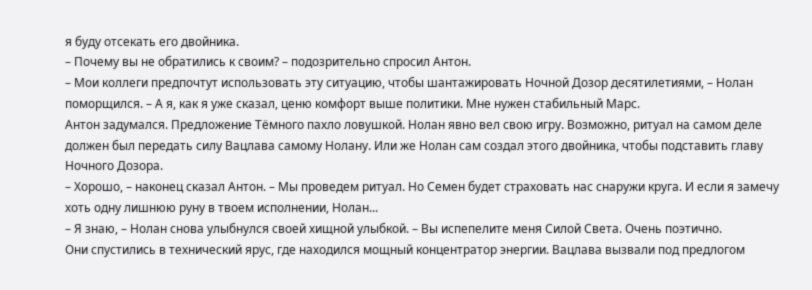я буду отсекать его двойника.
– Почему вы не обратились к своим? – подозрительно спросил Антон.
– Мои коллеги предпочтут использовать эту ситуацию, чтобы шантажировать Ночной Дозор десятилетиями, – Нолан поморщился. – А я, как я уже сказал, ценю комфорт выше политики. Мне нужен стабильный Марс.
Антон задумался. Предложение Тёмного пахло ловушкой. Нолан явно вел свою игру. Возможно, ритуал на самом деле должен был передать силу Вацлава самому Нолану. Или же Нолан сам создал этого двойника, чтобы подставить главу Ночного Дозора.
– Хорошо, – наконец сказал Антон. – Мы проведем ритуал. Но Семен будет страховать нас снаружи круга. И если я замечу хоть одну лишнюю руну в твоем исполнении, Нолан...
– Я знаю, – Нолан снова улыбнулся своей хищной улыбкой. – Вы испепелите меня Силой Света. Очень поэтично.
Они спустились в технический ярус, где находился мощный концентратор энергии. Вацлава вызвали под предлогом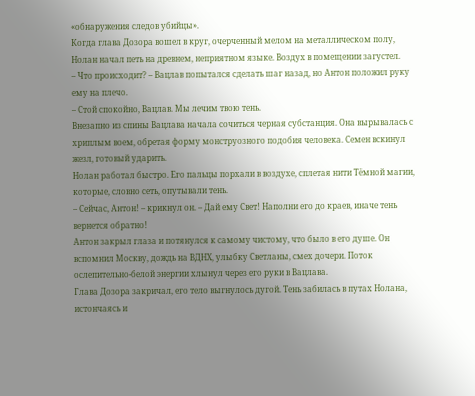«обнаружения следов убийцы».
Когда глава Дозора вошел в круг, очерченный мелом на металлическом полу, Нолан начал петь на древнем, неприятном языке. Воздух в помещении загустел.
– Что происходит? – Вацлав попытался сделать шаг назад, но Антон положил руку ему на плечо.
– Стой спокойно, Вацлав. Мы лечим твою тень.
Внезапно из спины Вацлава начала сочиться черная субстанция. Она вырывалась с хриплым воем, обретая форму монструозного подобия человека. Семен вскинул жезл, готовый ударить.
Нолан работал быстро. Его пальцы порхали в воздухе, сплетая нити Тёмной магии, которые, словно сеть, опутывали тень.
– Сейчас, Антон! – крикнул он. – Дай ему Свет! Наполни его до краев, иначе тень вернется обратно!
Антон закрыл глаза и потянулся к самому чистому, что было в его душе. Он вспомнил Москву, дождь на ВДНХ, улыбку Светланы, смех дочери. Поток ослепительно-белой энергии хлынул через его руки в Вацлава.
Глава Дозора закричал, его тело выгнулось дугой. Тень забилась в путах Нолана, истончаясь и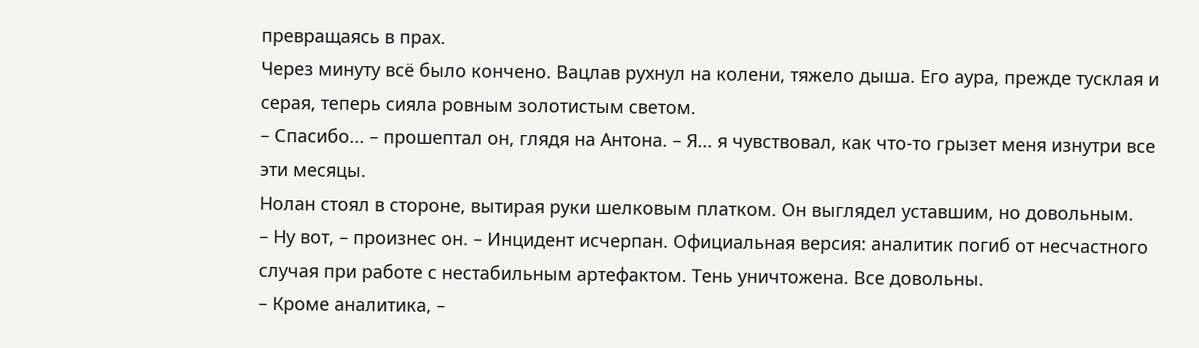превращаясь в прах.
Через минуту всё было кончено. Вацлав рухнул на колени, тяжело дыша. Его аура, прежде тусклая и серая, теперь сияла ровным золотистым светом.
– Спасибо... – прошептал он, глядя на Антона. – Я... я чувствовал, как что-то грызет меня изнутри все эти месяцы.
Нолан стоял в стороне, вытирая руки шелковым платком. Он выглядел уставшим, но довольным.
– Ну вот, – произнес он. – Инцидент исчерпан. Официальная версия: аналитик погиб от несчастного случая при работе с нестабильным артефактом. Тень уничтожена. Все довольны.
– Кроме аналитика, –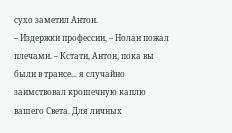сухо заметил Антон.
– Издержки профессии, – Нолан пожал плечами. – Кстати, Антон, пока вы были в трансе... я случайно заимствовал крошечную каплю вашего Света. Для личных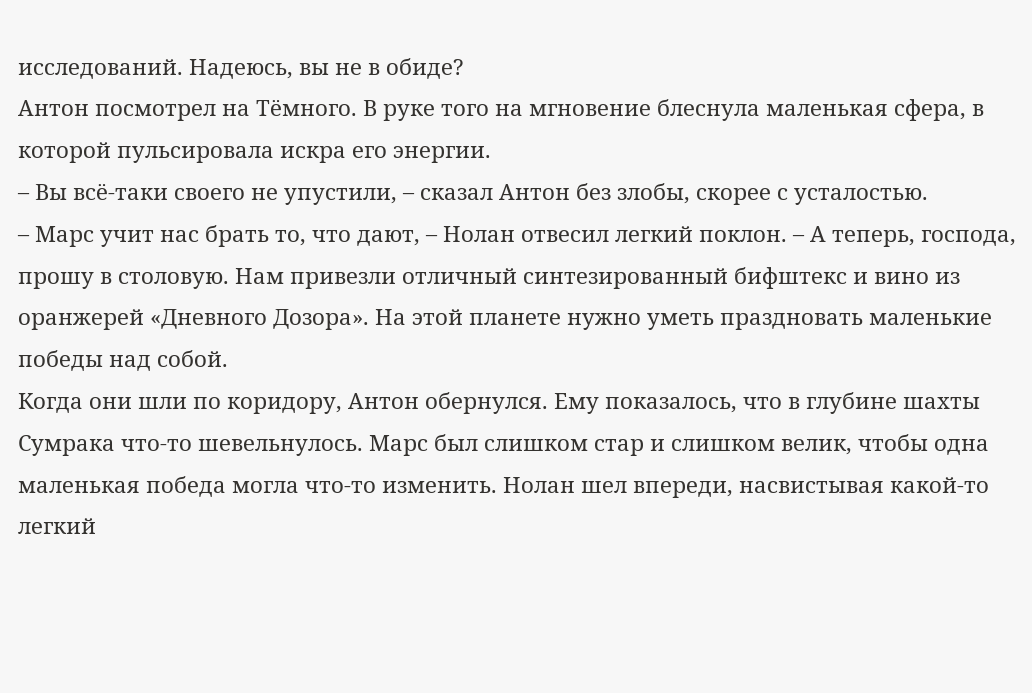исследований. Надеюсь, вы не в обиде?
Антон посмотрел на Тёмного. В руке того на мгновение блеснула маленькая сфера, в которой пульсировала искра его энергии.
– Вы всё-таки своего не упустили, – сказал Антон без злобы, скорее с усталостью.
– Марс учит нас брать то, что дают, – Нолан отвесил легкий поклон. – А теперь, господа, прошу в столовую. Нам привезли отличный синтезированный бифштекс и вино из оранжерей «Дневного Дозора». На этой планете нужно уметь праздновать маленькие победы над собой.
Когда они шли по коридору, Антон обернулся. Ему показалось, что в глубине шахты Сумрака что-то шевельнулось. Марс был слишком стар и слишком велик, чтобы одна маленькая победа могла что-то изменить. Нолан шел впереди, насвистывая какой-то легкий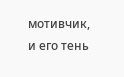мотивчик, и его тень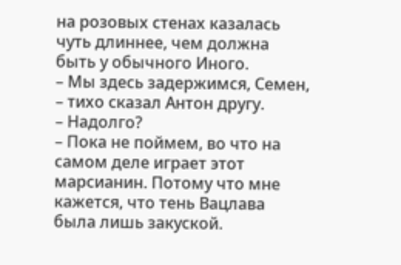на розовых стенах казалась чуть длиннее, чем должна быть у обычного Иного.
– Мы здесь задержимся, Семен, – тихо сказал Антон другу.
– Надолго?
– Пока не поймем, во что на самом деле играет этот марсианин. Потому что мне кажется, что тень Вацлава была лишь закуской.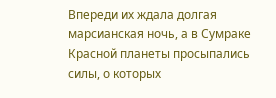Впереди их ждала долгая марсианская ночь, а в Сумраке Красной планеты просыпались силы, о которых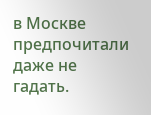в Москве предпочитали даже не гадать.